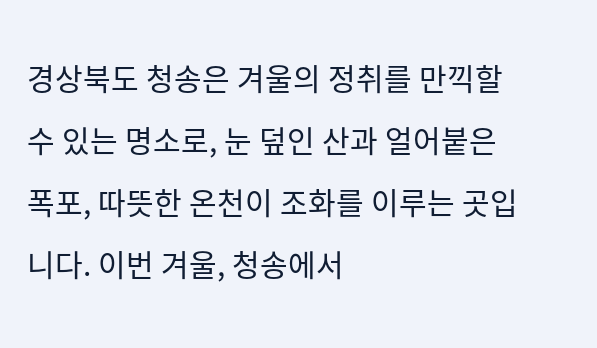경상북도 청송은 겨울의 정취를 만끽할 수 있는 명소로, 눈 덮인 산과 얼어붙은 폭포, 따뜻한 온천이 조화를 이루는 곳입니다. 이번 겨울, 청송에서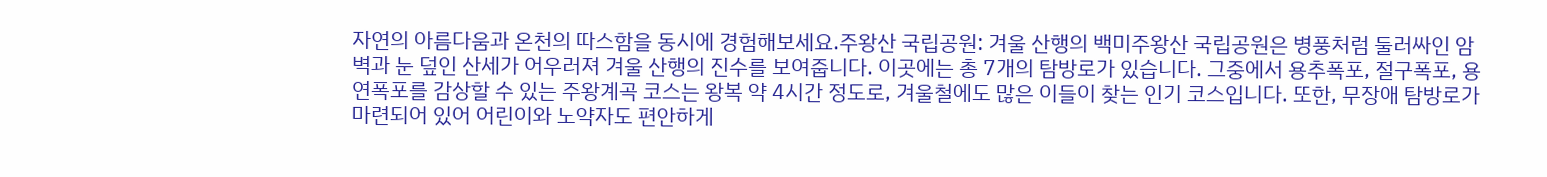자연의 아름다움과 온천의 따스함을 동시에 경험해보세요.주왕산 국립공원: 겨울 산행의 백미주왕산 국립공원은 병풍처럼 둘러싸인 암벽과 눈 덮인 산세가 어우러져 겨울 산행의 진수를 보여줍니다. 이곳에는 총 7개의 탐방로가 있습니다. 그중에서 용추폭포, 절구폭포, 용연폭포를 감상할 수 있는 주왕계곡 코스는 왕복 약 4시간 정도로, 겨울철에도 많은 이들이 찾는 인기 코스입니다. 또한, 무장애 탐방로가 마련되어 있어 어린이와 노약자도 편안하게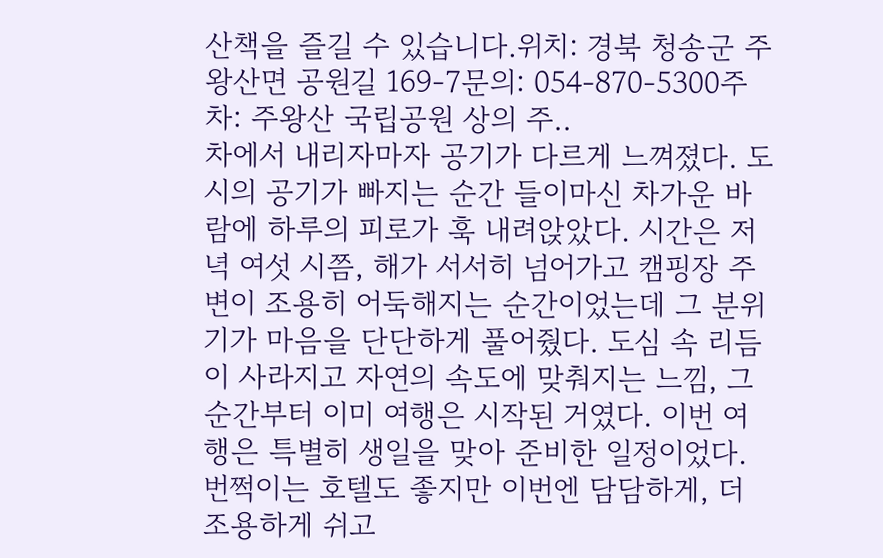산책을 즐길 수 있습니다.위치: 경북 청송군 주왕산면 공원길 169-7문의: 054-870-5300주차: 주왕산 국립공원 상의 주..
차에서 내리자마자 공기가 다르게 느껴졌다. 도시의 공기가 빠지는 순간 들이마신 차가운 바람에 하루의 피로가 훅 내려앉았다. 시간은 저녁 여섯 시쯤, 해가 서서히 넘어가고 캠핑장 주변이 조용히 어둑해지는 순간이었는데 그 분위기가 마음을 단단하게 풀어줬다. 도심 속 리듬이 사라지고 자연의 속도에 맞춰지는 느낌, 그 순간부터 이미 여행은 시작된 거였다. 이번 여행은 특별히 생일을 맞아 준비한 일정이었다. 번쩍이는 호텔도 좋지만 이번엔 담담하게, 더 조용하게 쉬고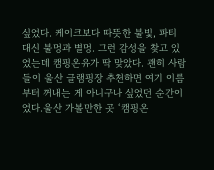싶었다. 케이크보다 따뜻한 불빛, 파티 대신 불멍과 별멍. 그런 감성을 찾고 있었는데 캠핑온유가 딱 맞았다. 괜히 사람들이 울산 글램핑장 추천하면 여기 이름부터 꺼내는 게 아니구나 싶었던 순간이었다.울산 가볼만한 곳 ‘캠핑온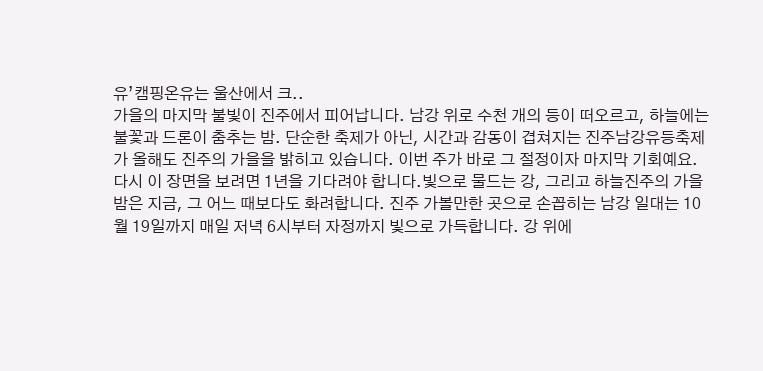유’캠핑온유는 울산에서 크..
가을의 마지막 불빛이 진주에서 피어납니다. 남강 위로 수천 개의 등이 떠오르고, 하늘에는 불꽃과 드론이 춤추는 밤. 단순한 축제가 아닌, 시간과 감동이 겹쳐지는 진주남강유등축제가 올해도 진주의 가을을 밝히고 있습니다. 이번 주가 바로 그 절정이자 마지막 기회예요. 다시 이 장면을 보려면 1년을 기다려야 합니다.빛으로 물드는 강, 그리고 하늘진주의 가을밤은 지금, 그 어느 때보다도 화려합니다. 진주 가볼만한 곳으로 손꼽히는 남강 일대는 10월 19일까지 매일 저녁 6시부터 자정까지 빛으로 가득합니다. 강 위에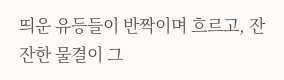띄운 유등들이 반짝이며 흐르고, 잔잔한 물결이 그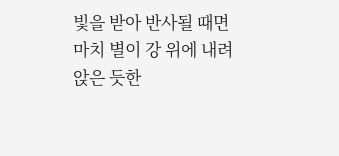빛을 받아 반사될 때면 마치 별이 강 위에 내려앉은 듯한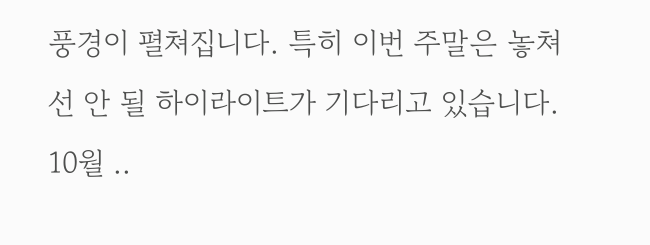풍경이 펼쳐집니다. 특히 이번 주말은 놓쳐선 안 될 하이라이트가 기다리고 있습니다. 10월 ..